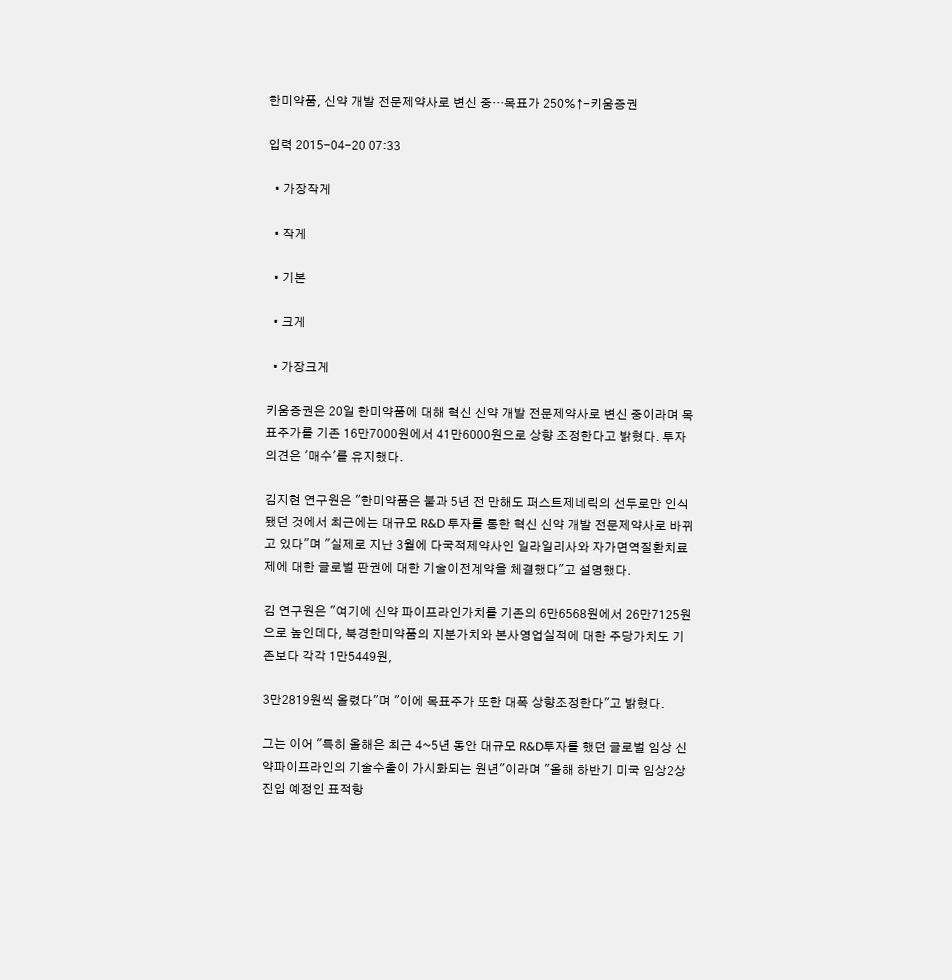한미약품, 신약 개발 전문제약사로 변신 중…목표가 250%↑-키움증권

입력 2015-04-20 07:33

  • 가장작게

  • 작게

  • 기본

  • 크게

  • 가장크게

키움증권은 20일 한미약품에 대해 혁신 신약 개발 전문제약사로 변신 중이라며 목표주가를 기존 16만7000원에서 41만6000원으로 상향 조정한다고 밝혔다. 투자의견은 '매수'를 유지했다.

김지현 연구원은 "한미약품은 불과 5년 전 만해도 퍼스트제네릭의 선두로만 인식됐던 것에서 최근에는 대규모 R&D 투자를 통한 혁신 신약 개발 전문제약사로 바뀌고 있다"며 "실제로 지난 3월에 다국적제약사인 일라일리사와 자가면역질환치료제에 대한 글로벌 판권에 대한 기술이전계약을 체결했다"고 설명했다.

김 연구원은 "여기에 신약 파이프라인가치를 기존의 6만6568원에서 26만7125원으로 높인데다, 북경한미약품의 지분가치와 본사영업실적에 대한 주당가치도 기존보다 각각 1만5449원,

3만2819원씩 올렸다"며 "이에 목표주가 또한 대폭 상향조정한다"고 밝혔다.

그는 이어 "특히 올해은 최근 4~5년 동안 대규모 R&D투자를 했던 글로벌 임상 신약파이프라인의 기술수출이 가시화되는 원년"이라며 "올해 하반기 미국 임상2상 진입 예정인 표적항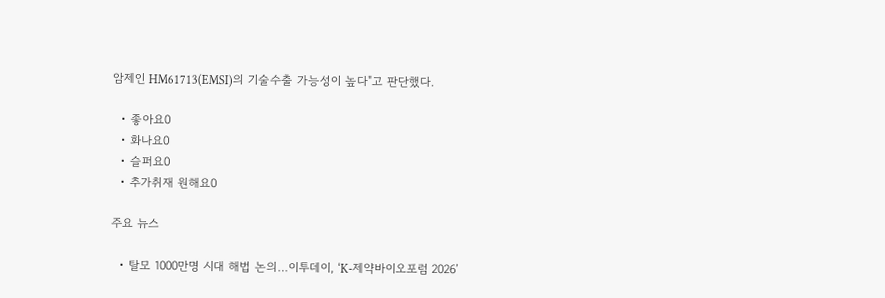암제인 HM61713(EMSI)의 기술수출 가능성이 높다"고 판단했다.

  • 좋아요0
  • 화나요0
  • 슬퍼요0
  • 추가취재 원해요0

주요 뉴스

  • 탈모 1000만명 시대 해법 논의…이투데이, ‘K-제약바이오포럼 2026’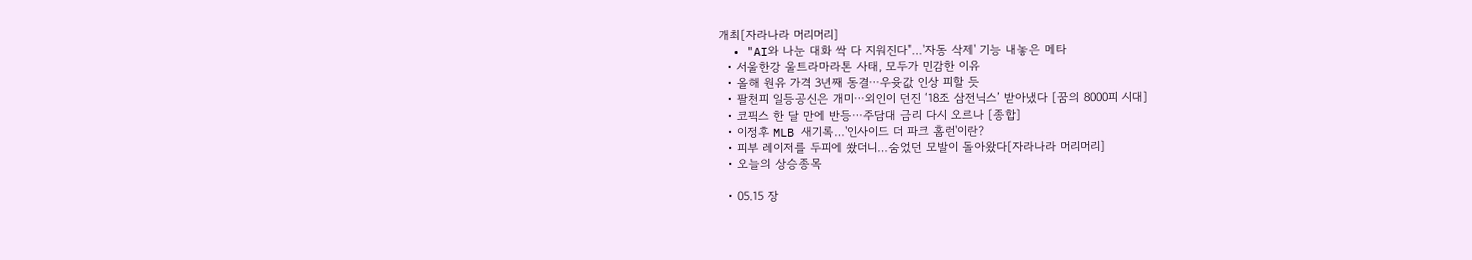개최[자라나라 머리머리]
  • "AI와 나눈 대화 싹 다 지워진다"…'자동 삭제' 기능 내놓은 메타
  • 서울한강 울트라마라톤 사태, 모두가 민감한 이유
  • 올해 원유 가격 3년째 동결⋯우윳값 인상 피할 듯
  • 팔천피 일등공신은 개미⋯외인이 던진 ‘18조 삼전닉스’ 받아냈다 [꿈의 8000피 시대]
  • 코픽스 한 달 만에 반등⋯주담대 금리 다시 오르나 [종합]
  • 이정후 MLB 새기록…'인사이드 더 파크 홈런'이란?
  • 피부 레이저를 두피에 쐈더니…숨었던 모발이 돌아왔다[자라나라 머리머리]
  • 오늘의 상승종목

  • 05.15 장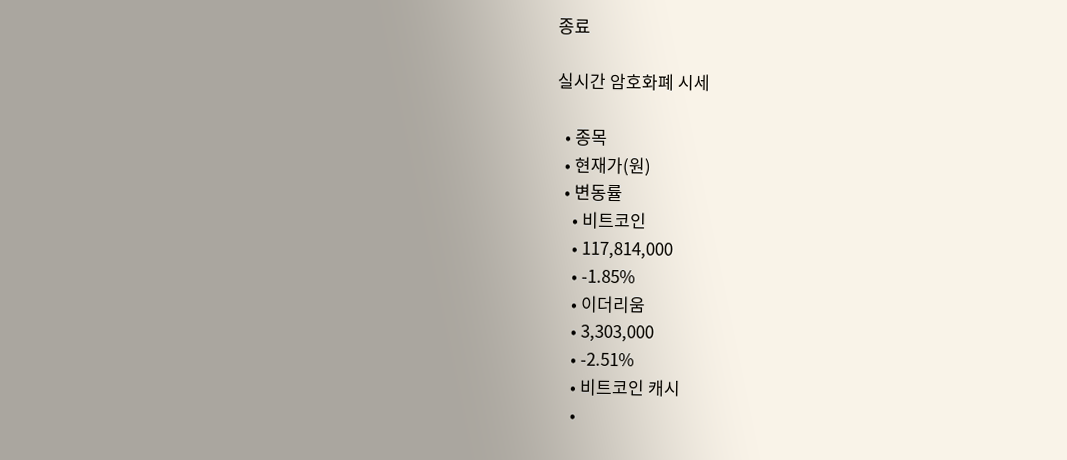종료

실시간 암호화폐 시세

  • 종목
  • 현재가(원)
  • 변동률
    • 비트코인
    • 117,814,000
    • -1.85%
    • 이더리움
    • 3,303,000
    • -2.51%
    • 비트코인 캐시
    •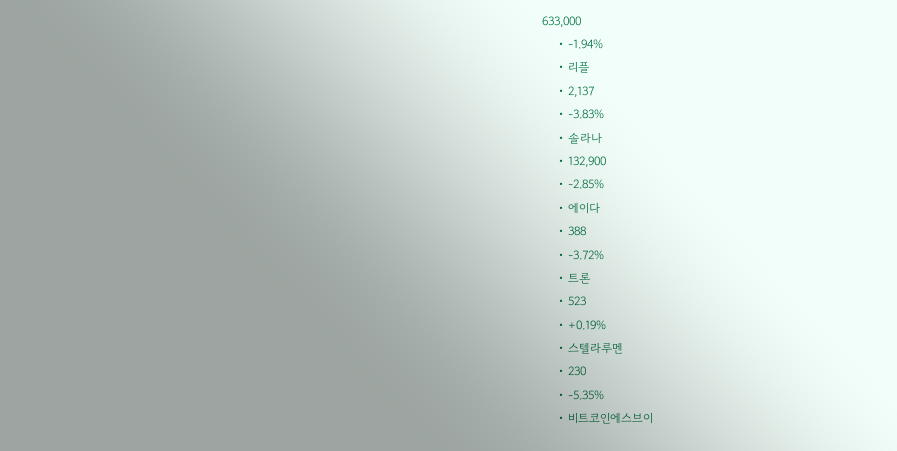633,000
    • -1.94%
    • 리플
    • 2,137
    • -3.83%
    • 솔라나
    • 132,900
    • -2.85%
    • 에이다
    • 388
    • -3.72%
    • 트론
    • 523
    • +0.19%
    • 스텔라루멘
    • 230
    • -5.35%
    • 비트코인에스브이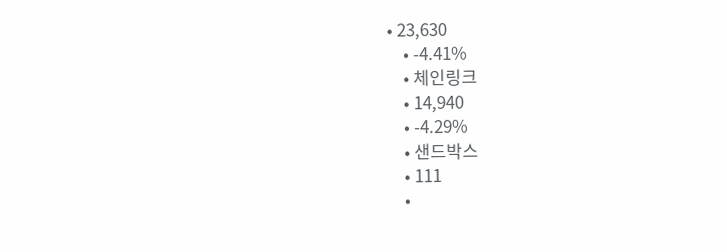• 23,630
    • -4.41%
    • 체인링크
    • 14,940
    • -4.29%
    • 샌드박스
    • 111
    •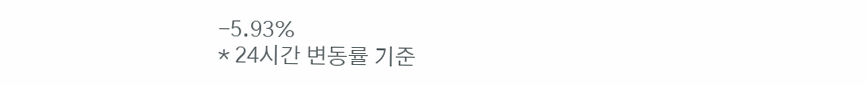-5.93%
* 24시간 변동률 기준